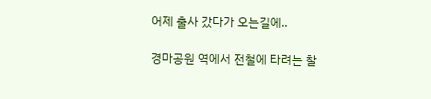어제 출사 갔다가 오는길에..

경마공원 역에서 전철에 타려는 찰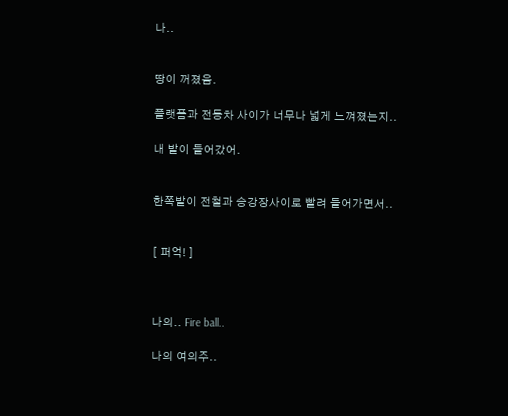나..


땅이 꺼졌음.

플랫폼과 전동차 사이가 너무나 넓게 느껴졌는지..

내 발이 들어갔어.


한쪽발이 전철과 승강장사이로 빨려 들어가면서..


[ 퍼억! ]



나의.. Fire ball..

나의 여의주..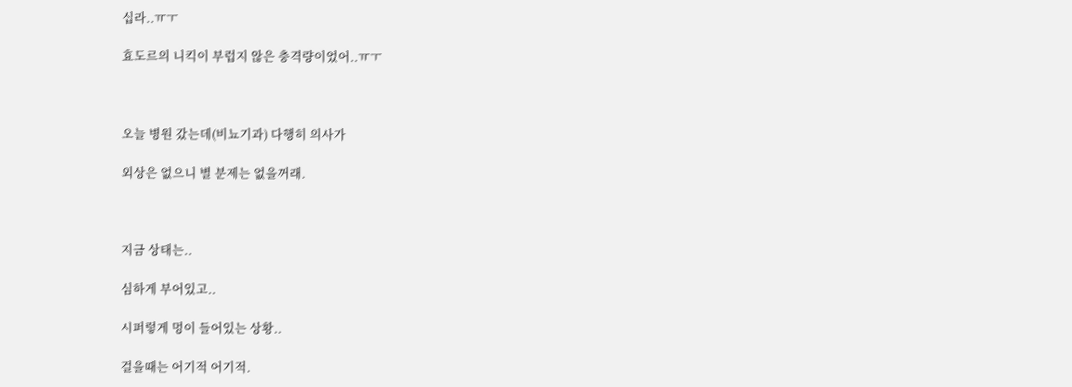십라..ㅠㅜ

효도르의 니킥이 부럽지 않은 충격량이었어..ㅠㅜ



오늘 병원 갔는데(비뇨기과) 다행히 의사가

외상은 없으니 별 분제는 없을꺼래.



지금 상태는..

심하게 부어있고..

시퍼렇게 멍이 들어있는 상황..

걸을때는 어기적 어기적.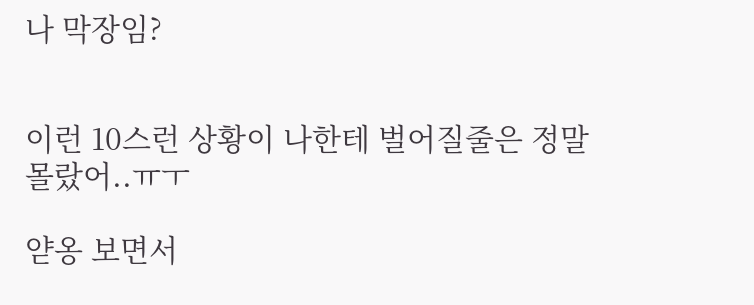나 막장임?


이런 10스런 상황이 나한테 벌어질줄은 정말 몰랐어..ㅠㅜ

얃옹 보면서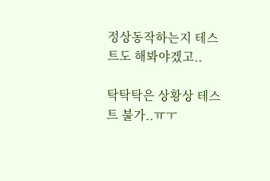정상동작하는지 테스트도 해봐야겠고..

탁탁탁은 상황상 테스트 불가..ㅠㅜ